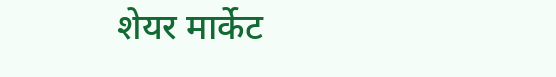शेयर मार्केट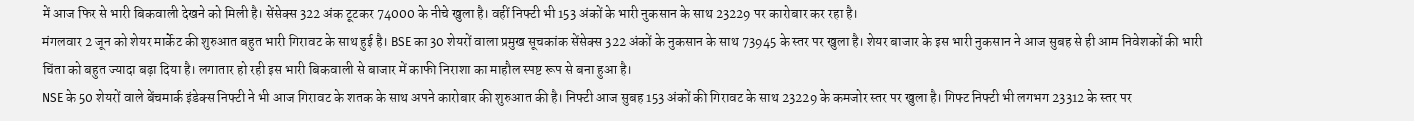में आज फिर से भारी बिकवाली देखने को मिली है। सेंसेक्स 322 अंक टूटकर 74000 के नीचे खुला है। वहीं निफ्टी भी 153 अंकों के भारी नुकसान के साथ 23229 पर कारोबार कर रहा है।
मंगलवार 2 जून को शेयर मार्केट की शुरुआत बहुत भारी गिरावट के साथ हुई है। BSE का 30 शेयरों वाला प्रमुख सूचकांक सेंसेक्स 322 अंकों के नुकसान के साथ 73945 के स्तर पर खुला है। शेयर बाजार के इस भारी नुकसान ने आज सुबह से ही आम निवेशकों की भारी चिंता को बहुत ज्यादा बढ़ा दिया है। लगातार हो रही इस भारी बिकवाली से बाजार में काफी निराशा का माहौल स्पष्ट रूप से बना हुआ है।
NSE के 50 शेयरों वाले बेंचमार्क इंडेक्स निफ्टी ने भी आज गिरावट के शतक के साथ अपने कारोबार की शुरुआत की है। निफ्टी आज सुबह 153 अंकों की गिरावट के साथ 23229 के कमजोर स्तर पर खुला है। गिफ्ट निफ्टी भी लगभग 23312 के स्तर पर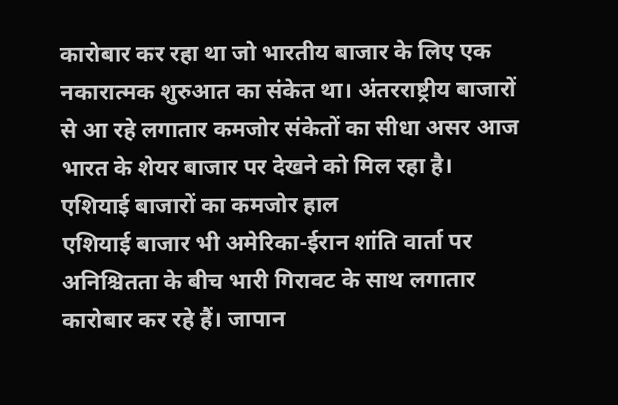कारोबार कर रहा था जो भारतीय बाजार के लिए एक नकारात्मक शुरुआत का संकेत था। अंतरराष्ट्रीय बाजारों से आ रहे लगातार कमजोर संकेतों का सीधा असर आज भारत के शेयर बाजार पर देखने को मिल रहा है।
एशियाई बाजारों का कमजोर हाल
एशियाई बाजार भी अमेरिका-ईरान शांति वार्ता पर अनिश्चितता के बीच भारी गिरावट के साथ लगातार कारोबार कर रहे हैं। जापान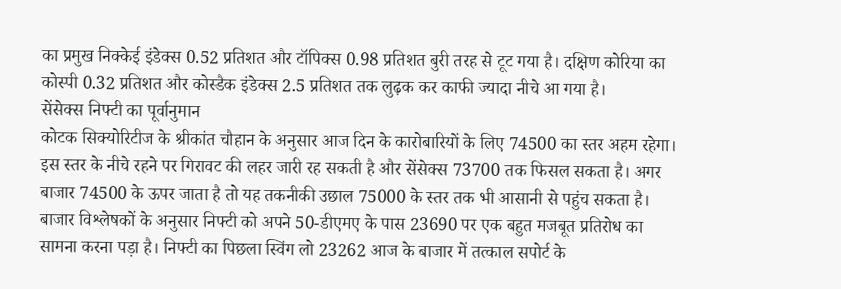का प्रमुख निक्केई इंडेक्स 0.52 प्रतिशत और टॉपिक्स 0.98 प्रतिशत बुरी तरह से टूट गया है। दक्षिण कोरिया का कोस्पी 0.32 प्रतिशत और कोस्डैक इंडेक्स 2.5 प्रतिशत तक लुढ़क कर काफी ज्यादा नीचे आ गया है।
सेंसेक्स निफ्टी का पूर्वानुमान
कोटक सिक्योरिटीज के श्रीकांत चौहान के अनुसार आज दिन के कारोबारियों के लिए 74500 का स्तर अहम रहेगा। इस स्तर के नीचे रहने पर गिरावट की लहर जारी रह सकती है और सेंसेक्स 73700 तक फिसल सकता है। अगर बाजार 74500 के ऊपर जाता है तो यह तकनीकी उछाल 75000 के स्तर तक भी आसानी से पहुंच सकता है।
बाजार विश्लेषकों के अनुसार निफ्टी को अपने 50-डीएमए के पास 23690 पर एक बहुत मजबूत प्रतिरोध का सामना करना पड़ा है। निफ्टी का पिछला स्विंग लो 23262 आज के बाजार में तत्काल सपोर्ट के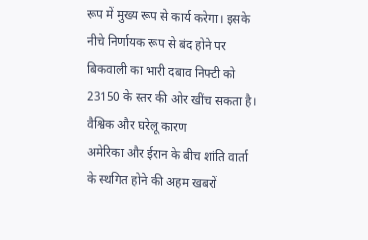रूप में मुख्य रूप से कार्य करेगा। इसके नीचे निर्णायक रूप से बंद होने पर बिकवाली का भारी दबाव निफ्टी को 23150 के स्तर की ओर खींच सकता है।
वैश्विक और घरेलू कारण
अमेरिका और ईरान के बीच शांति वार्ता के स्थगित होने की अहम खबरों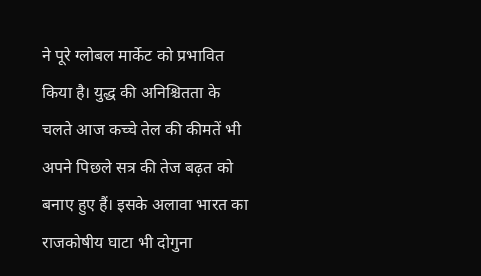ने पूरे ग्लोबल मार्केट को प्रभावित किया है। युद्ध की अनिश्चितता के चलते आज कच्चे तेल की कीमतें भी अपने पिछले सत्र की तेज बढ़त को बनाए हुए हैं। इसके अलावा भारत का राजकोषीय घाटा भी दोगुना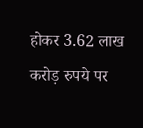होकर 3.62 लाख करोड़ रुपये पर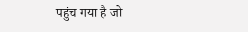पहुंच गया है जो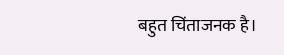बहुत चिंताजनक है।